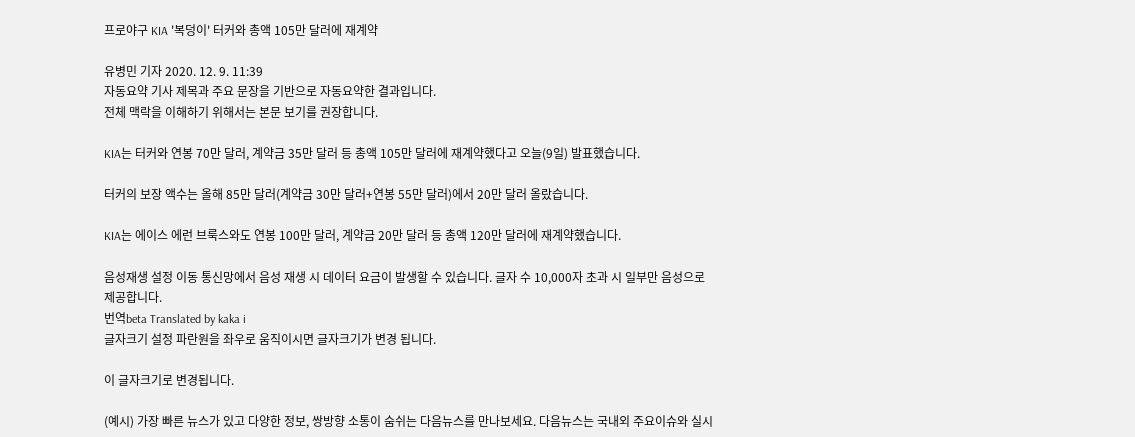프로야구 KIA '복덩이' 터커와 총액 105만 달러에 재계약

유병민 기자 2020. 12. 9. 11:39
자동요약 기사 제목과 주요 문장을 기반으로 자동요약한 결과입니다.
전체 맥락을 이해하기 위해서는 본문 보기를 권장합니다.

KIA는 터커와 연봉 70만 달러, 계약금 35만 달러 등 총액 105만 달러에 재계약했다고 오늘(9일) 발표했습니다.

터커의 보장 액수는 올해 85만 달러(계약금 30만 달러+연봉 55만 달러)에서 20만 달러 올랐습니다.

KIA는 에이스 에런 브룩스와도 연봉 100만 달러, 계약금 20만 달러 등 총액 120만 달러에 재계약했습니다.

음성재생 설정 이동 통신망에서 음성 재생 시 데이터 요금이 발생할 수 있습니다. 글자 수 10,000자 초과 시 일부만 음성으로 제공합니다.
번역beta Translated by kaka i
글자크기 설정 파란원을 좌우로 움직이시면 글자크기가 변경 됩니다.

이 글자크기로 변경됩니다.

(예시) 가장 빠른 뉴스가 있고 다양한 정보, 쌍방향 소통이 숨쉬는 다음뉴스를 만나보세요. 다음뉴스는 국내외 주요이슈와 실시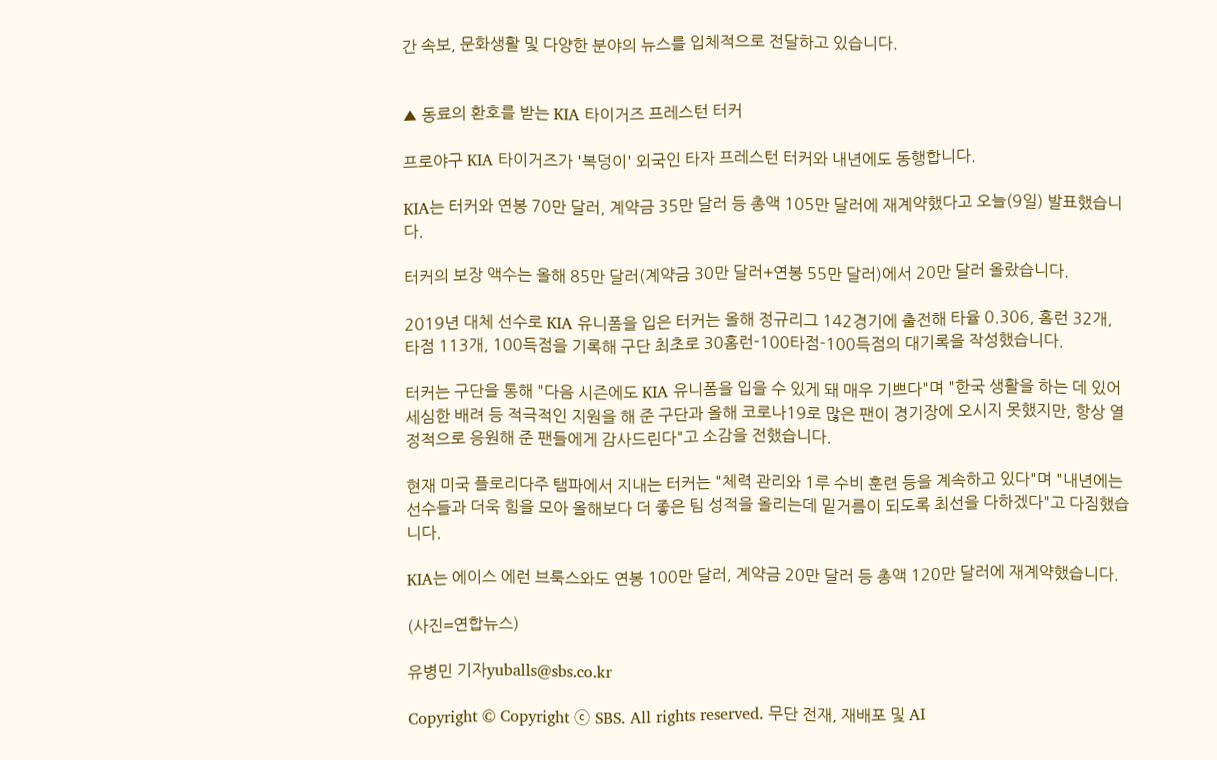간 속보, 문화생활 및 다양한 분야의 뉴스를 입체적으로 전달하고 있습니다.


▲ 동료의 환호를 받는 KIA 타이거즈 프레스턴 터커

프로야구 KIA 타이거즈가 '복덩이' 외국인 타자 프레스턴 터커와 내년에도 동행합니다.

KIA는 터커와 연봉 70만 달러, 계약금 35만 달러 등 총액 105만 달러에 재계약했다고 오늘(9일) 발표했습니다.

터커의 보장 액수는 올해 85만 달러(계약금 30만 달러+연봉 55만 달러)에서 20만 달러 올랐습니다.

2019년 대체 선수로 KIA 유니폼을 입은 터커는 올해 정규리그 142경기에 출전해 타율 0.306, 홈런 32개, 타점 113개, 100득점을 기록해 구단 최초로 30홈런-100타점-100득점의 대기록을 작성했습니다.

터커는 구단을 통해 "다음 시즌에도 KIA 유니폼을 입을 수 있게 돼 매우 기쁘다"며 "한국 생활을 하는 데 있어 세심한 배려 등 적극적인 지원을 해 준 구단과 올해 코로나19로 많은 팬이 경기장에 오시지 못했지만, 항상 열정적으로 응원해 준 팬들에게 감사드린다"고 소감을 전했습니다.

현재 미국 플로리다주 탬파에서 지내는 터커는 "체력 관리와 1루 수비 훈련 등을 계속하고 있다"며 "내년에는 선수들과 더욱 힘을 모아 올해보다 더 좋은 팀 성적을 올리는데 밑거름이 되도록 최선을 다하겠다"고 다짐했습니다.

KIA는 에이스 에런 브룩스와도 연봉 100만 달러, 계약금 20만 달러 등 총액 120만 달러에 재계약했습니다.

(사진=연합뉴스)

유병민 기자yuballs@sbs.co.kr

Copyright © Copyright ⓒ SBS. All rights reserved. 무단 전재, 재배포 및 AI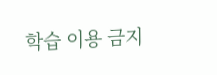학습 이용 금지